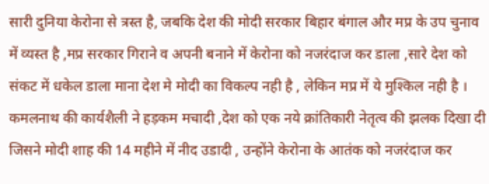सारी दुनिया केरोना से त्रस्त है, जबकि देश की मोदी सरकार बिहार बंगाल और मप्र के उप चुनाव में व्यस्त है ,मप्र सरकार गिराने व अपनी बनाने में केरोना को नजरंदाज कर डाला ,सारे देश को संकट में धकेल डाला माना देश मे मोदी का विकल्प नही है , लेकिन मप्र में ये मुश्किल नही है । कमलनाथ की कार्यशैली ने हड़कम मचादी ,देश को एक नये क्रांतिकारी नेतृत्व की झलक दिखा दी जिसने मोदी शाह की 14 महीने में नीद उडादी , उन्होंने केरोना के आतंक को नजरंदाज कर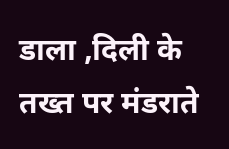डाला ,दिली के तख्त पर मंडराते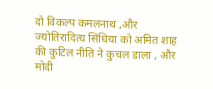दो विकल्प कमलनाथ ,और ज्योतिरादित्य सिंधिया को अमित शाह की कुटिल नीति ने कुचल डाला , और मोदी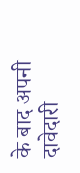के बाद अपनी दावेदारी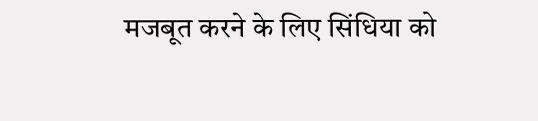मजबूत करने के लिए सिंधिया को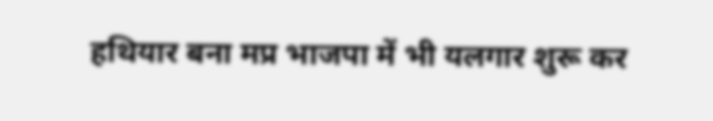हथियार बना मप्र भाजपा में भी यलगार शुरू कर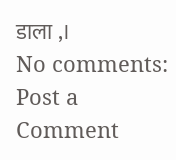डाला ,।
No comments:
Post a Comment